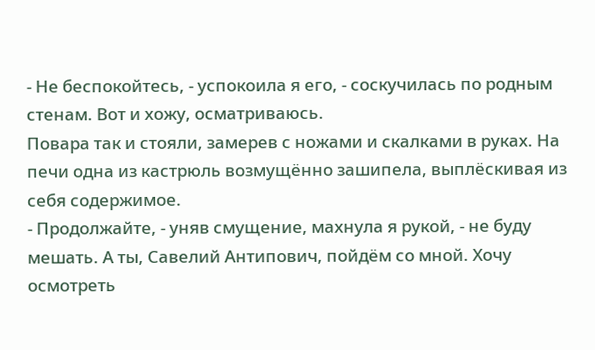- Не беспокойтесь, - успокоила я его, - соскучилась по родным стенам. Вот и хожу, осматриваюсь.
Повара так и стояли, замерев с ножами и скалками в руках. На печи одна из кастрюль возмущённо зашипела, выплёскивая из себя содержимое.
- Продолжайте, - уняв смущение, махнула я рукой, - не буду мешать. А ты, Савелий Антипович, пойдём со мной. Хочу осмотреть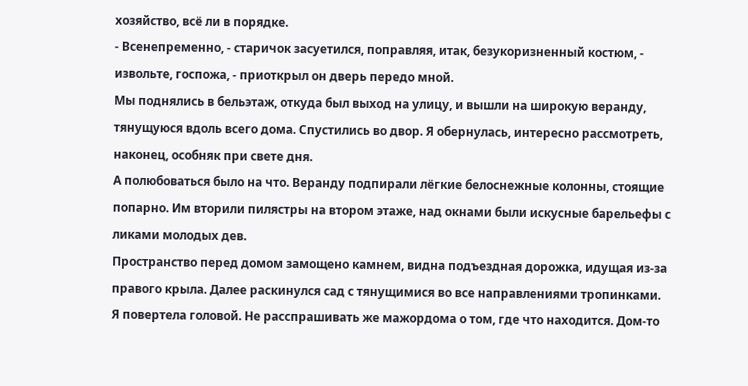хозяйство, всё ли в порядке.
- Всенепременно, - старичок засуетился, поправляя, итак, безукоризненный костюм, - извольте, госпожа, - приоткрыл он дверь передо мной.
Мы поднялись в бельэтаж, откуда был выход на улицу, и вышли на широкую веранду, тянущуюся вдоль всего дома. Спустились во двор. Я обернулась, интересно рассмотреть, наконец, особняк при свете дня.
А полюбоваться было на что. Веранду подпирали лёгкие белоснежные колонны, стоящие попарно. Им вторили пилястры на втором этаже, над окнами были искусные барельефы с ликами молодых дев.
Пространство перед домом замощено камнем, видна подъездная дорожка, идущая из-за правого крыла. Далее раскинулся сад с тянущимися во все направлениями тропинками.
Я повертела головой. Не расспрашивать же мажордома о том, где что находится. Дом-то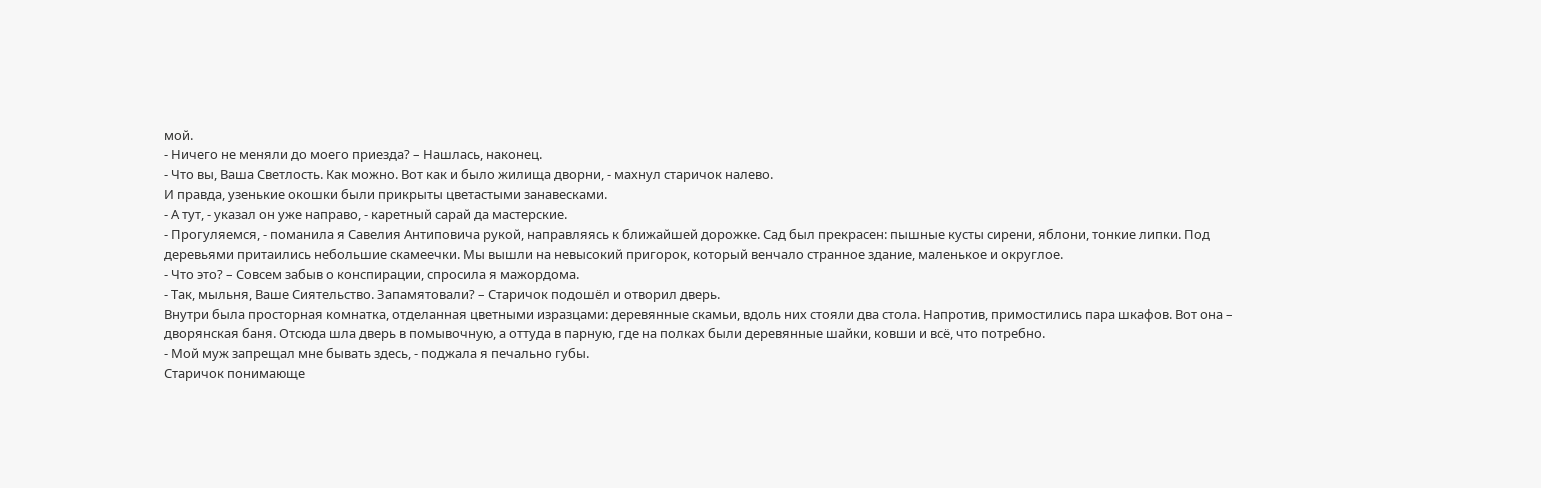мой.
- Ничего не меняли до моего приезда? – Нашлась, наконец.
- Что вы, Ваша Светлость. Как можно. Вот как и было жилища дворни, - махнул старичок налево.
И правда, узенькие окошки были прикрыты цветастыми занавесками.
- А тут, - указал он уже направо, - каретный сарай да мастерские.
- Прогуляемся, - поманила я Савелия Антиповича рукой, направляясь к ближайшей дорожке. Сад был прекрасен: пышные кусты сирени, яблони, тонкие липки. Под деревьями притаились небольшие скамеечки. Мы вышли на невысокий пригорок, который венчало странное здание, маленькое и округлое.
- Что это? – Совсем забыв о конспирации, спросила я мажордома.
- Так, мыльня, Ваше Сиятельство. Запамятовали? – Старичок подошёл и отворил дверь.
Внутри была просторная комнатка, отделанная цветными изразцами: деревянные скамьи, вдоль них стояли два стола. Напротив, примостились пара шкафов. Вот она – дворянская баня. Отсюда шла дверь в помывочную, а оттуда в парную, где на полках были деревянные шайки, ковши и всё, что потребно.
- Мой муж запрещал мне бывать здесь, - поджала я печально губы.
Старичок понимающе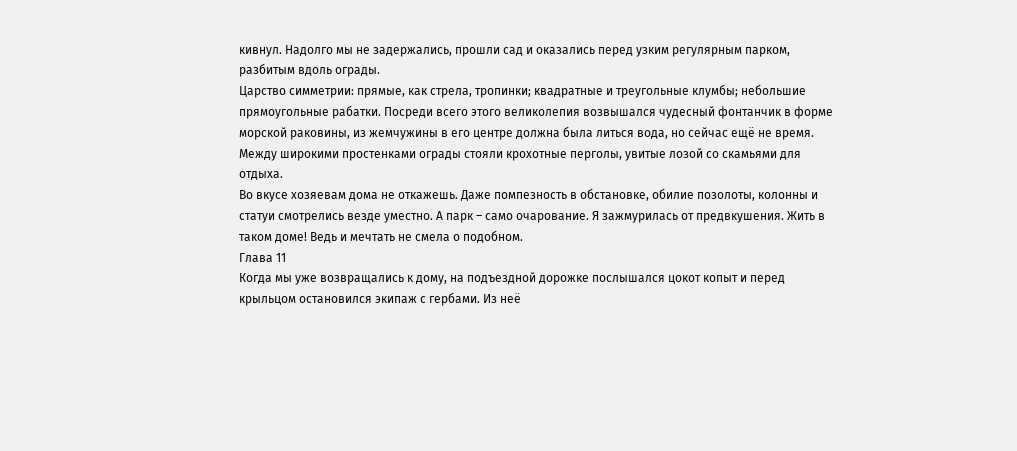кивнул. Надолго мы не задержались, прошли сад и оказались перед узким регулярным парком, разбитым вдоль ограды.
Царство симметрии: прямые, как стрела, тропинки; квадратные и треугольные клумбы; небольшие прямоугольные рабатки. Посреди всего этого великолепия возвышался чудесный фонтанчик в форме морской раковины, из жемчужины в его центре должна была литься вода, но сейчас ещё не время.
Между широкими простенками ограды стояли крохотные перголы, увитые лозой со скамьями для отдыха.
Во вкусе хозяевам дома не откажешь. Даже помпезность в обстановке, обилие позолоты, колонны и статуи смотрелись везде уместно. А парк – само очарование. Я зажмурилась от предвкушения. Жить в таком доме! Ведь и мечтать не смела о подобном.
Глава 11
Когда мы уже возвращались к дому, на подъездной дорожке послышался цокот копыт и перед крыльцом остановился экипаж с гербами. Из неё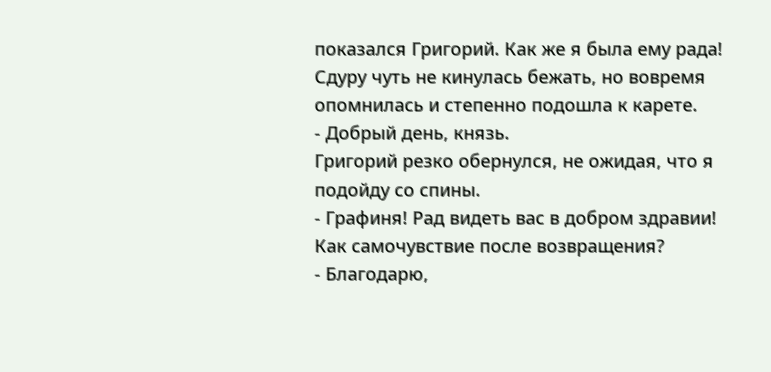показался Григорий. Как же я была ему рада! Сдуру чуть не кинулась бежать, но вовремя опомнилась и степенно подошла к карете.
- Добрый день, князь.
Григорий резко обернулся, не ожидая, что я подойду со спины.
- Графиня! Рад видеть вас в добром здравии! Как самочувствие после возвращения?
- Благодарю,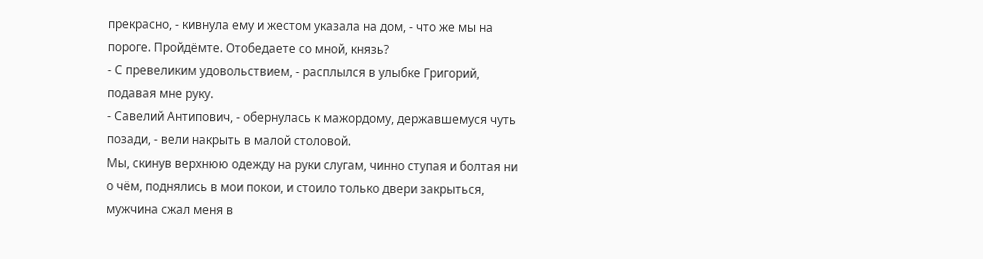прекрасно, - кивнула ему и жестом указала на дом, - что же мы на пороге. Пройдёмте. Отобедаете со мной, князь?
- С превеликим удовольствием, - расплылся в улыбке Григорий, подавая мне руку.
- Савелий Антипович, - обернулась к мажордому, державшемуся чуть позади, - вели накрыть в малой столовой.
Мы, скинув верхнюю одежду на руки слугам, чинно ступая и болтая ни о чём, поднялись в мои покои, и стоило только двери закрыться, мужчина сжал меня в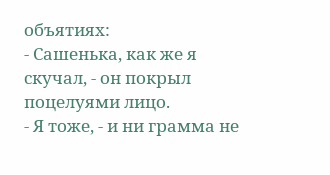объятиях:
- Сашенька, как же я скучал, - он покрыл поцелуями лицо.
- Я тоже, - и ни грамма не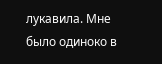лукавила. Мне было одиноко в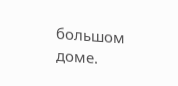большом доме.